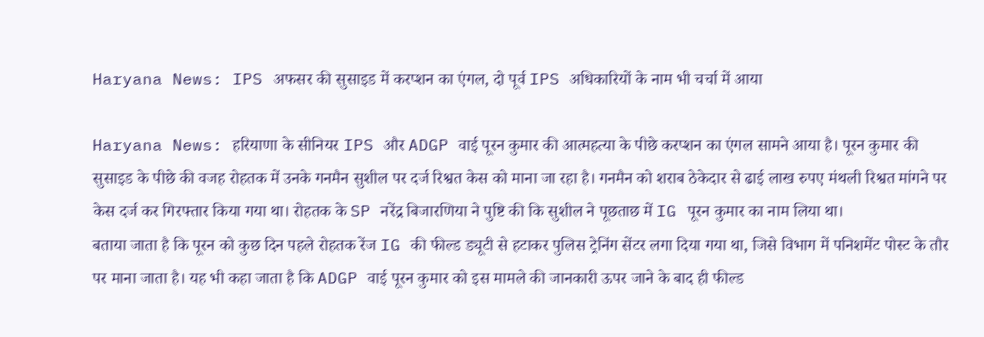Haryana News: IPS अफसर की सुसाइड में करप्शन का एंगल, दो पूर्व IPS अधिकारियों के नाम भी चर्चा में आया

Haryana News: हरियाणा के सीनियर IPS और ADGP वाई पूरन कुमार की आत्महत्या के पीछे करप्शन का एंगल सामने आया है। पूरन कुमार की सुसाइड के पीछे की वजह रोहतक में उनके गनमैन सुशील पर दर्ज रिश्वत केस को माना जा रहा है। गनमैन को शराब ठेकेदार से ढाई लाख रुपए मंथली रिश्वत मांगने पर केस दर्ज कर गिरफ्तार किया गया था। रोहतक के SP नरेंद्र बिजारणिया ने पुष्टि की कि सुशील ने पूछताछ में IG पूरन कुमार का नाम लिया था।
बताया जाता है कि पूरन को कुछ दिन पहले रोहतक रेंज IG की फील्ड ड्यूटी से हटाकर पुलिस ट्रेनिंग सेंटर लगा दिया गया था, जिसे विभाग में पनिशमेंट पोस्ट के तौर पर माना जाता है। यह भी कहा जाता है कि ADGP वाई पूरन कुमार को इस मामले की जानकारी ऊपर जाने के बाद ही फील्ड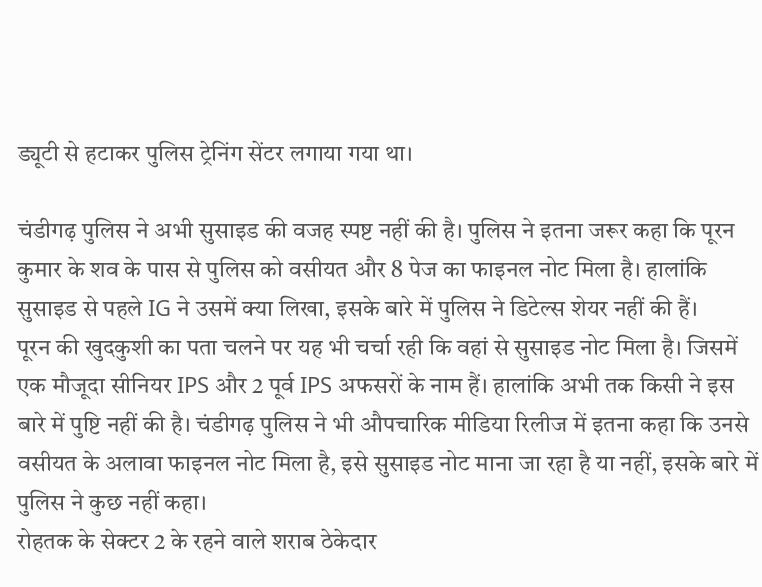ड्यूटी से हटाकर पुलिस ट्रेनिंग सेंटर लगाया गया था।

चंडीगढ़ पुलिस ने अभी सुसाइड की वजह स्पष्ट नहीं की है। पुलिस ने इतना जरूर कहा कि पूरन कुमार के शव के पास से पुलिस को वसीयत और 8 पेज का फाइनल नोट मिला है। हालांकि सुसाइड से पहले IG ने उसमें क्या लिखा, इसके बारे में पुलिस ने डिटेल्स शेयर नहीं की हैं।
पूरन की खुदकुशी का पता चलने पर यह भी चर्चा रही कि वहां से सुसाइड नोट मिला है। जिसमें एक मौजूदा सीनियर IPS और 2 पूर्व IPS अफसरों के नाम हैं। हालांकि अभी तक किसी ने इस बारे में पुष्टि नहीं की है। चंडीगढ़ पुलिस ने भी औपचारिक मीडिया रिलीज में इतना कहा कि उनसे वसीयत के अलावा फाइनल नोट मिला है, इसे सुसाइड नोट माना जा रहा है या नहीं, इसके बारे में पुलिस ने कुछ नहीं कहा।
रोहतक के सेक्टर 2 के रहने वाले शराब ठेकेदार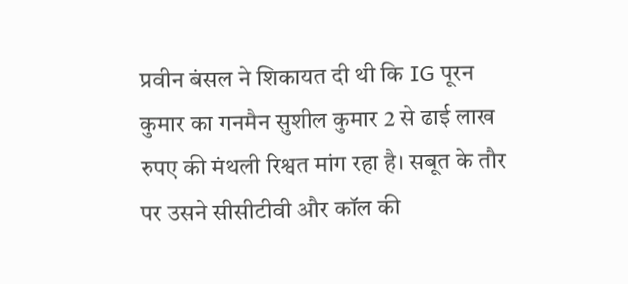प्रवीन बंसल ने शिकायत दी थी कि IG पूरन कुमार का गनमैन सुशील कुमार 2 से ढाई लाख रुपए की मंथली रिश्वत मांग रहा है। सबूत के तौर पर उसने सीसीटीवी और कॉल की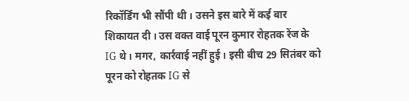रिकॉर्डिंग भी सौंपी थी। उसने इस बारे में कई बार शिकायत दी। उस वक्त वाई पूरन कुमार रोहतक रेंज के IG थे। मगर, कार्रवाई नहीं हुई। इसी बीच 29 सितंबर को पूरन को रोहतक IG से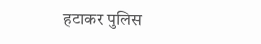हटाकर पुलिस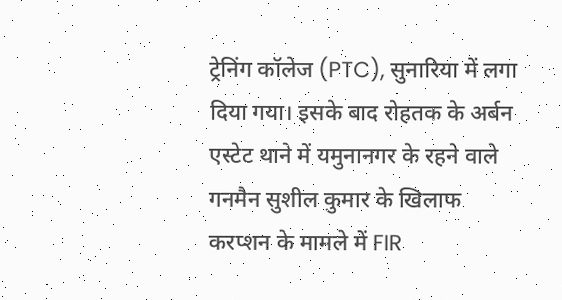ट्रेनिंग कॉलेज (PTC), सुनारिया में लगा दिया गया। इसके बाद रोहतक के अर्बन एस्टेट थाने में यमुनानगर के रहने वाले गनमैन सुशील कुमार के खिलाफ करप्शन के मामले में FIR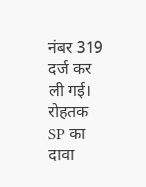नंबर 319 दर्ज कर ली गई। रोहतक SP का दावा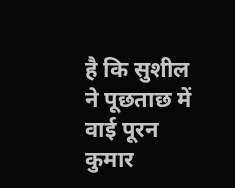है कि सुशील ने पूछताछ में वाई पूरन कुमार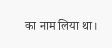का नाम लिया था।